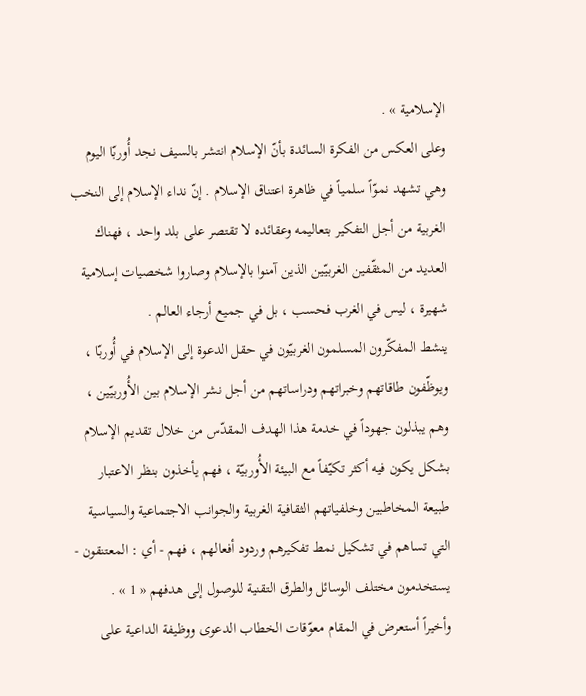الإسلامية » .
وعلى العكس من الفكرة السائدة بأنّ الإسلام انتشر بالسيف نجد أُوربّا اليوم وهي تشهد نموّاً سلمياً في ظاهرة اعتناق الإسلام . إنّ نداء الإسلام إلى النخب الغربية من أجل التفكير بتعاليمه وعقائده لا تقتصر على بلد واحد ، فهناك العديد من المثقّفين الغربيّين الذين آمنوا بالإسلام وصاروا شخصيات إسلامية شهيرة ، ليس في الغرب فحسب ، بل في جميع أرجاء العالم .
ينشط المفكّرون المسلمون الغربيّون في حقل الدعوة إلى الإسلام في أُوربّا ، ويوظّفون طاقاتهم وخبراتهم ودراساتهم من أجل نشر الإسلام بين الأُوربيّين ، وهم يبذلون جهوداً في خدمة هذا الهدف المقدّس من خلال تقديم الإسلام بشكل يكون فيه أكثر تكيّفاً مع البيئة الأُوربيّة ، فهم يأخذون بنظر الاعتبار طبيعة المخاطبين وخلفياتهم الثقافية الغربية والجوانب الاجتماعية والسياسية التي تساهم في تشكيل نمط تفكيرهم وردود أفعالهم ، فهم - أي : المعتنقون - يستخدمون مختلف الوسائل والطرق التقنية للوصول إلى هدفهم « 1 » .
وأخيراً أستعرض في المقام معوّقات الخطاب الدعوى ووظيفة الداعية على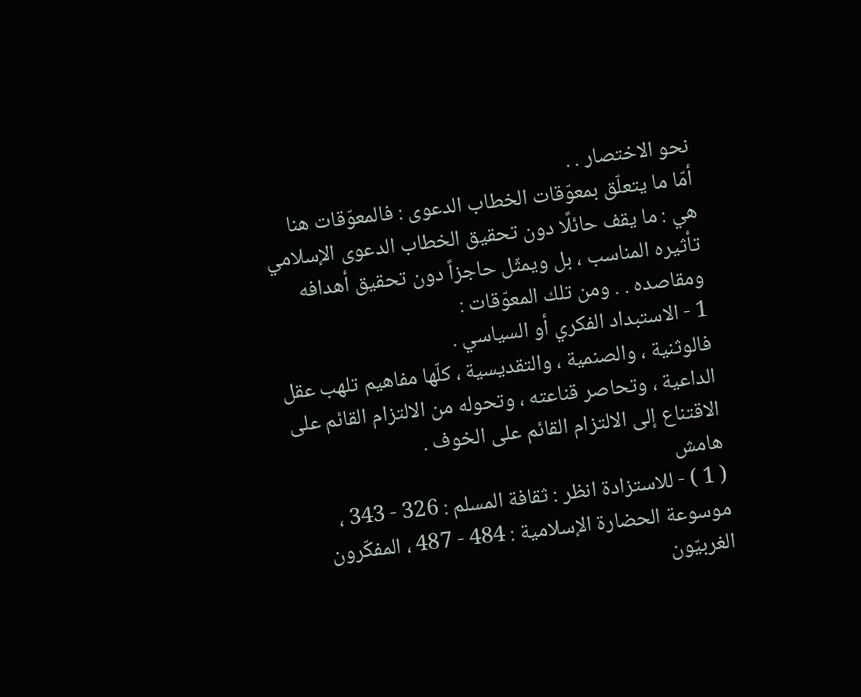نحو الاختصار . .
أمّا ما يتعلّق بمعوّقات الخطاب الدعوى : فالمعوّقات هنا هي : ما يقف حائلًا دون تحقيق الخطاب الدعوى الإسلامي تأثيره المناسب ، بل ويمثّل حاجزاً دون تحقيق أهدافه ومقاصده . . ومن تلك المعوّقات :
1 - الاستبداد الفكري أو السياسي .
فالوثنية ، والصنمية ، والتقديسية ، كلّها مفاهيم تلهب عقل الداعية ، وتحاصر قناعته ، وتحوله من الالتزام القائم على الاقتناع إلى الالتزام القائم على الخوف .
هامش
( 1 ) - للاستزادة انظر : ثقافة المسلم : 326 - 343 ، موسوعة الحضارة الإسلامية : 484 - 487 ، المفكّرون الغربيّون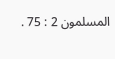المسلمون 2 : 75 .